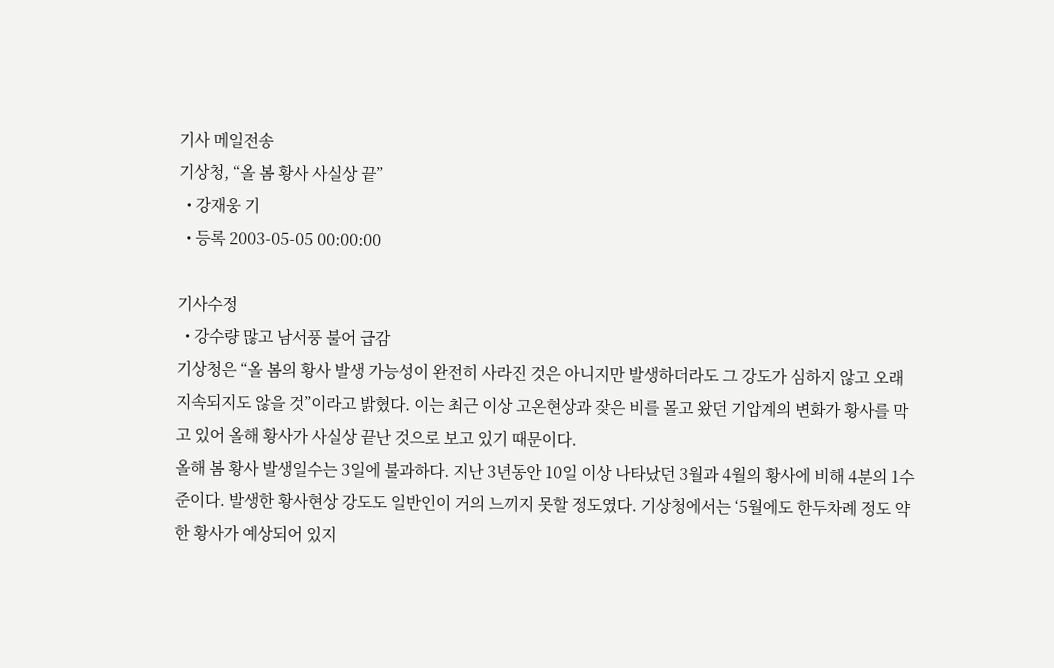기사 메일전송
기상청, “올 봄 황사 사실상 끝”
  • 강재웅 기
  • 등록 2003-05-05 00:00:00

기사수정
  • 강수량 많고 남서풍 불어 급감
기상청은 “올 봄의 황사 발생 가능성이 완전히 사라진 것은 아니지만 발생하더라도 그 강도가 심하지 않고 오래 지속되지도 않을 것”이라고 밝혔다. 이는 최근 이상 고온현상과 잦은 비를 몰고 왔던 기압계의 변화가 황사를 막고 있어 올해 황사가 사실상 끝난 것으로 보고 있기 때문이다.
올해 봄 황사 발생일수는 3일에 불과하다. 지난 3년동안 10일 이상 나타났던 3월과 4월의 황사에 비해 4분의 1수준이다. 발생한 황사현상 강도도 일반인이 거의 느끼지 못할 정도였다. 기상청에서는 ‘5월에도 한두차례 정도 약한 황사가 예상되어 있지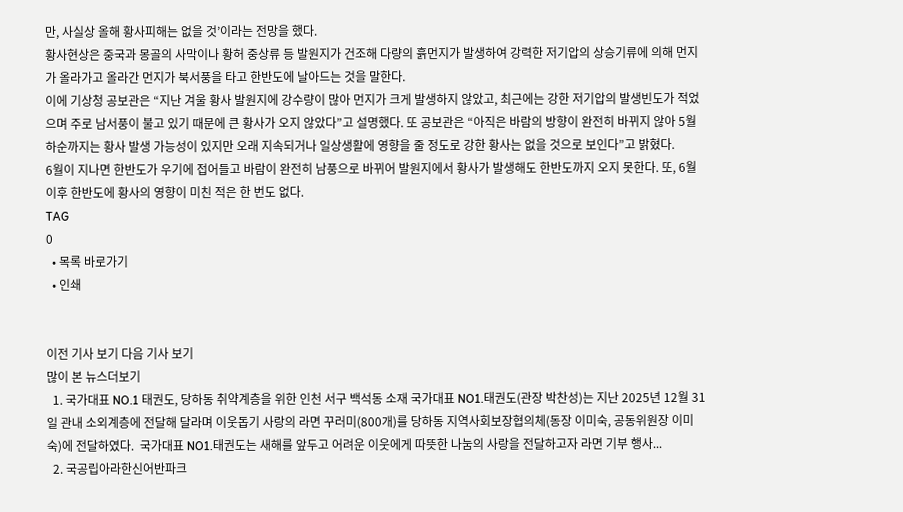만, 사실상 올해 황사피해는 없을 것’이라는 전망을 했다.
황사현상은 중국과 몽골의 사막이나 황허 중상류 등 발원지가 건조해 다량의 흙먼지가 발생하여 강력한 저기압의 상승기류에 의해 먼지가 올라가고 올라간 먼지가 북서풍을 타고 한반도에 날아드는 것을 말한다.
이에 기상청 공보관은 “지난 겨울 황사 발원지에 강수량이 많아 먼지가 크게 발생하지 않았고, 최근에는 강한 저기압의 발생빈도가 적었으며 주로 남서풍이 불고 있기 때문에 큰 황사가 오지 않았다”고 설명했다. 또 공보관은 “아직은 바람의 방향이 완전히 바뀌지 않아 5월 하순까지는 황사 발생 가능성이 있지만 오래 지속되거나 일상생활에 영향을 줄 정도로 강한 황사는 없을 것으로 보인다”고 밝혔다.
6월이 지나면 한반도가 우기에 접어들고 바람이 완전히 남풍으로 바뀌어 발원지에서 황사가 발생해도 한반도까지 오지 못한다. 또, 6월 이후 한반도에 황사의 영향이 미친 적은 한 번도 없다.
TAG
0
  • 목록 바로가기
  • 인쇄


이전 기사 보기 다음 기사 보기
많이 본 뉴스더보기
  1. 국가대표 NO.1 태권도, 당하동 취약계층을 위한 인천 서구 백석동 소재 국가대표 NO1.태권도(관장 박찬성)는 지난 2025년 12월 31일 관내 소외계층에 전달해 달라며 이웃돕기 사랑의 라면 꾸러미(800개)를 당하동 지역사회보장협의체(동장 이미숙, 공동위원장 이미숙)에 전달하였다.  국가대표 NO1.태권도는 새해를 앞두고 어려운 이웃에게 따뜻한 나눔의 사랑을 전달하고자 라면 기부 행사...
  2. 국공립아라한신어반파크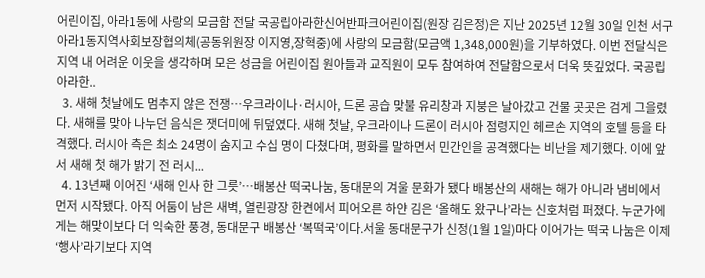어린이집, 아라1동에 사랑의 모금함 전달 국공립아라한신어반파크어린이집(원장 김은정)은 지난 2025년 12월 30일 인천 서구 아라1동지역사회보장협의체(공동위원장 이지영,장혁중)에 사랑의 모금함(모금액 1,348,000원)을 기부하였다. 이번 전달식은 지역 내 어려운 이웃을 생각하며 모은 성금을 어린이집 원아들과 교직원이 모두 참여하여 전달함으로서 더욱 뜻깊었다. 국공립아라한..
  3. 새해 첫날에도 멈추지 않은 전쟁…우크라이나·러시아, 드론 공습 맞불 유리창과 지붕은 날아갔고 건물 곳곳은 검게 그을렸다. 새해를 맞아 나누던 음식은 잿더미에 뒤덮였다. 새해 첫날, 우크라이나 드론이 러시아 점령지인 헤르손 지역의 호텔 등을 타격했다. 러시아 측은 최소 24명이 숨지고 수십 명이 다쳤다며, 평화를 말하면서 민간인을 공격했다는 비난을 제기했다. 이에 앞서 새해 첫 해가 밝기 전 러시...
  4. 13년째 이어진 ‘새해 인사 한 그릇’…배봉산 떡국나눔, 동대문의 겨울 문화가 됐다 배봉산의 새해는 해가 아니라 냄비에서 먼저 시작됐다. 아직 어둠이 남은 새벽, 열린광장 한켠에서 피어오른 하얀 김은 ‘올해도 왔구나’라는 신호처럼 퍼졌다. 누군가에게는 해맞이보다 더 익숙한 풍경, 동대문구 배봉산 ‘복떡국’이다.서울 동대문구가 신정(1월 1일)마다 이어가는 떡국 나눔은 이제 ‘행사’라기보다 지역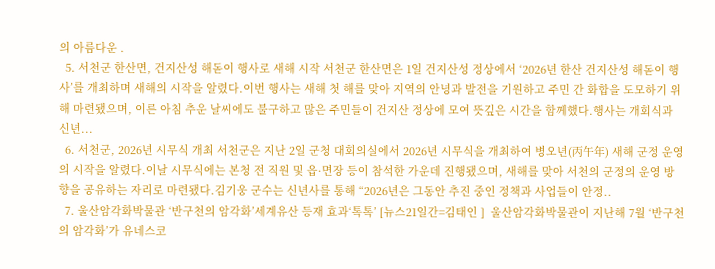의 아름다운 .
  5. 서천군 한산면, 건지산성 해돋이 행사로 새해 시작 서천군 한산면은 1일 건지산성 정상에서 ‘2026년 한산 건지산성 해돋이 행사’를 개최하며 새해의 시작을 알렸다.이번 행사는 새해 첫 해를 맞아 지역의 안녕과 발전을 기원하고 주민 간 화합을 도모하기 위해 마련됐으며, 이른 아침 추운 날씨에도 불구하고 많은 주민들이 건지산 정상에 모여 뜻깊은 시간을 함께했다.행사는 개회식과 신년...
  6. 서천군, 2026년 시무식 개최 서천군은 지난 2일 군청 대회의실에서 2026년 시무식을 개최하여 병오년(丙午年) 새해 군정 운영의 시작을 알렸다.이날 시무식에는 본청 전 직원 및 읍·면장 등이 참석한 가운데 진행됐으며, 새해를 맞아 서천의 군정의 운영 방향을 공유하는 자리로 마련됐다.김기웅 군수는 신년사를 통해 “2026년은 그동안 추진 중인 정책과 사업들이 안정..
  7. 울산암각화박물관 ‘반구천의 암각화’세계유산 등재 효과‘톡톡’ [뉴스21일간=김태인 ]  울산암각화박물관이 지난해 7월 ‘반구천의 암각화’가 유네스코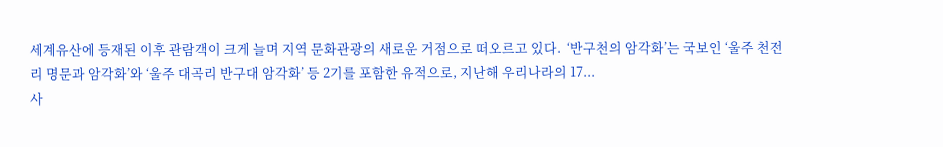세계유산에 등재된 이후 관람객이 크게 늘며 지역 문화관광의 새로운 거점으로 떠오르고 있다.  ‘반구천의 암각화’는 국보인 ‘울주 천전리 명문과 암각화’와 ‘울주 대곡리 반구대 암각화’ 등 2기를 포함한 유적으로, 지난해 우리나라의 17...
사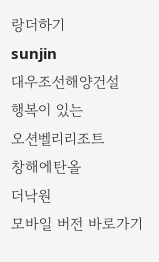랑더하기
sunjin
대우조선해양건설
행복이 있는
오션벨리리조트
창해에탄올
더낙원
모바일 버전 바로가기